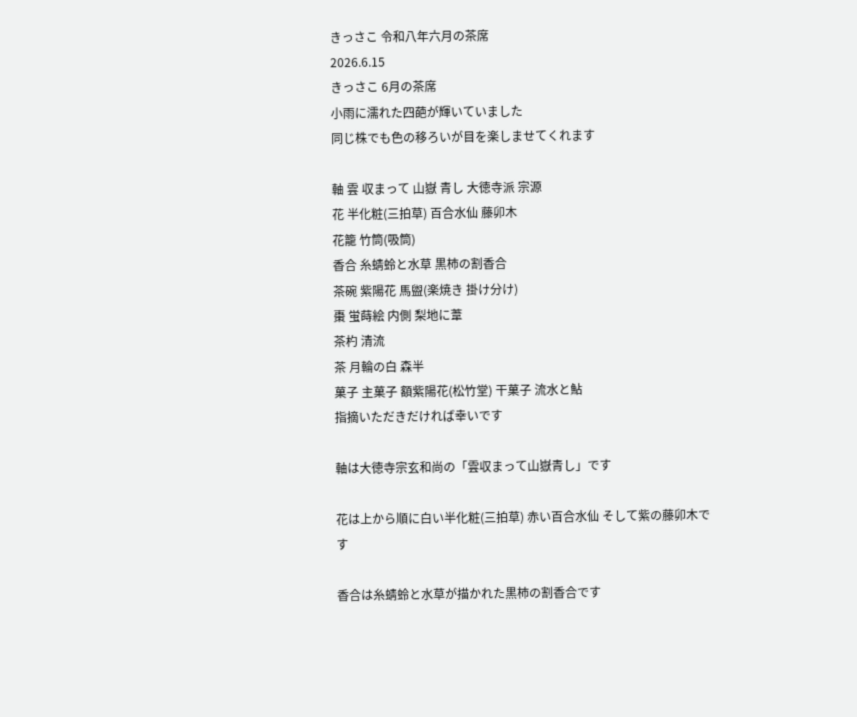きっさこ 令和八年六月の茶席
2026.6.15
きっさこ 6月の茶席
小雨に濡れた四葩が輝いていました
同じ株でも色の移ろいが目を楽しませてくれます

軸 雲 収まって 山嶽 青し 大徳寺派 宗源
花 半化粧(三拍草) 百合水仙 藤卯木
花籠 竹筒(吸筒)
香合 糸蜻蛉と水草 黒柿の割香合
茶碗 紫陽花 馬盥(楽焼き 掛け分け)
棗 蛍蒔絵 内側 梨地に葦
茶杓 清流
茶 月輪の白 森半
菓子 主菓子 額紫陽花(松竹堂) 干菓子 流水と鮎
指摘いただきだければ幸いです

軸は大徳寺宗玄和尚の「雲収まって山嶽青し」です

花は上から順に白い半化粧(三拍草) 赤い百合水仙 そして紫の藤卯木です

香合は糸蜻蛉と水草が描かれた黒柿の割香合です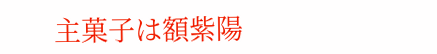主菓子は額紫陽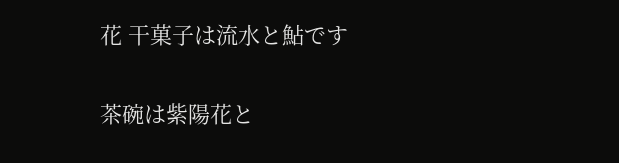花 干菓子は流水と鮎です


茶碗は紫陽花と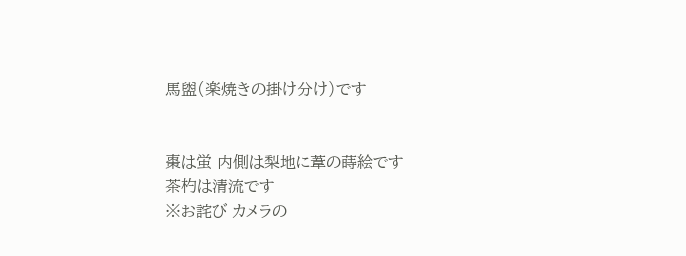馬盥(楽焼きの掛け分け)です


棗は蛍 内側は梨地に葦の蒔絵です
茶杓は清流です
※お詫び カメラの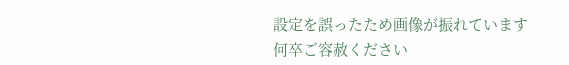設定を誤ったため画像が振れています
何卒ご容赦ください